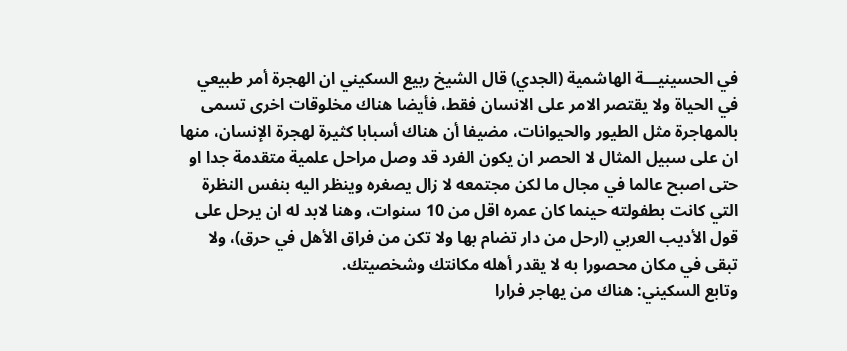في الحسينيـــة الهاشمية (الجدي) قال الشيخ ربيع السكيني ان الهجرة أمر طبيعي في الحياة ولا يقتصر الامر على الانسان فقط، فأيضا هناك مخلوقات اخرى تسمى بالمهاجرة مثل الطيور والحيوانات، مضيفا أن هناك أسبابا كثيرة لهجرة الإنسان، منها ان على سبيل المثال لا الحصر ان يكون الفرد قد وصل مراحل علمية متقدمة جدا او حتى اصبح عالما في مجال ما لكن مجتمعه لا زال يصغره وينظر اليه بنفس النظرة التي كانت بطفولته حينما كان عمره اقل من 10 سنوات، وهنا لابد له ان يرحل على قول الأديب العربي (ارحل من دار تضام بها ولا تكن من فراق الأهل في حرق)، ولا تبقى في مكان محصورا به لا يقدر أهله مكانتك وشخصيتك.
وتابع السكيني: هناك من يهاجر فرارا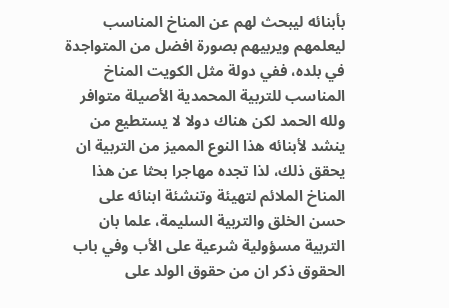بأبنائه ليبحث لهم عن المناخ المناسب ليعلمهم ويربيهم بصورة افضل من المتواجدة في بلده، ففي دولة مثل الكويت المناخ المناسب للتربية المحمدية الأصيلة متوافر ولله الحمد لكن هناك دولا لا يستطيع من ينشد لأبنائه هذا النوع المميز من التربية ان يحقق ذلك، لذا تجده مهاجرا بحثا عن هذا المناخ الملائم لتهيئة وتنشئة ابنائه على حسن الخلق والتربية السليمة، علما بان التربية مسؤولية شرعية على الأب وفي باب الحقوق ذكر ان من حقوق الولد على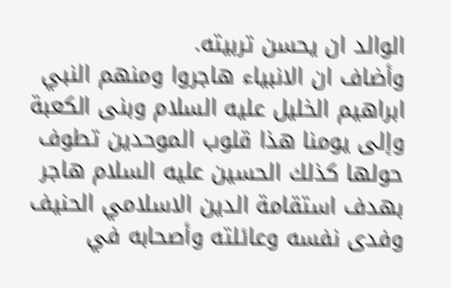الوالد ان يحسن تربيته.
وأضاف ان الانبياء هاجروا ومنهم النبي ابراهيم الخليل عليه السلام وبنى الكعبة وإلى يومنا هذا قلوب الموحدين تطوف حولها كذلك الحسين عليه السلام هاجر بهدف استقامة الدين الاسلامي الحنيف وفدى نفسه وعائلته وأصحابه في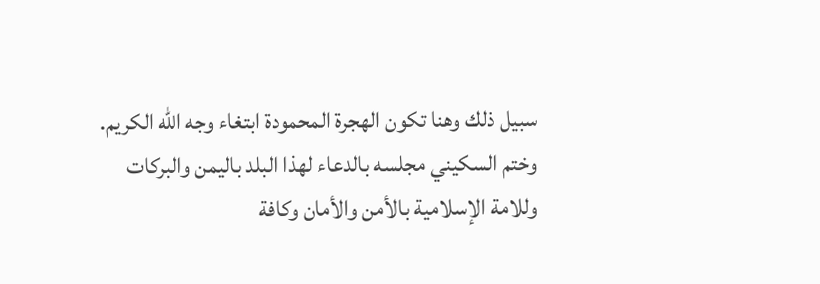سبيل ذلك وهنا تكون الهجرة المحمودة ابتغاء وجه الله الكريم.
وختم السكيني مجلسه بالدعاء لهذا البلد باليمن والبركات وللامة الإسلامية بالأمن والأمان وكافة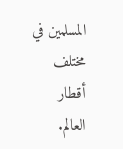المسلمين في مختلف أقطار العالم.